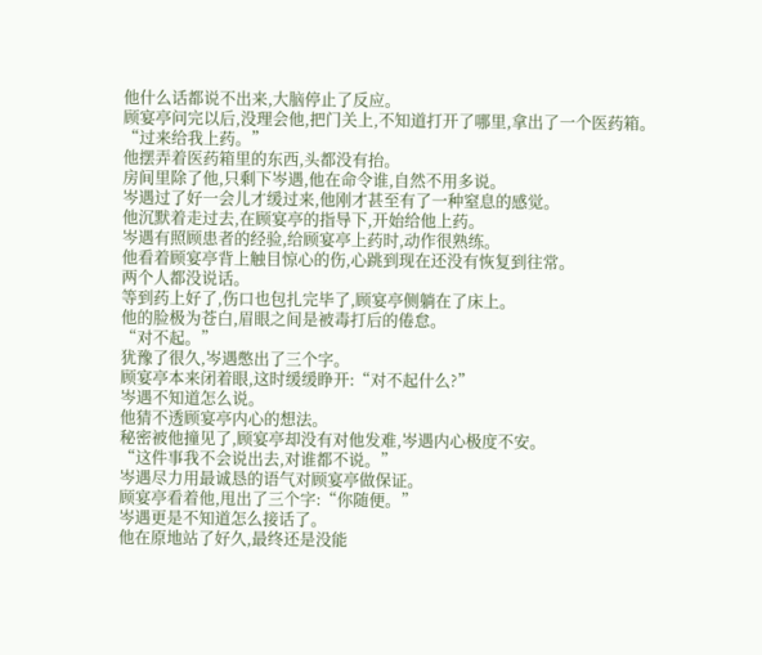他什么话都说不出来,大脑停止了反应。
顾宴亭问完以后,没理会他,把门关上,不知道打开了哪里,拿出了一个医药箱。
“过来给我上药。”
他摆弄着医药箱里的东西,头都没有抬。
房间里除了他,只剩下岑遇,他在命令谁,自然不用多说。
岑遇过了好一会儿才缓过来,他刚才甚至有了一种窒息的感觉。
他沉默着走过去,在顾宴亭的指导下,开始给他上药。
岑遇有照顾患者的经验,给顾宴亭上药时,动作很熟练。
他看着顾宴亭背上触目惊心的伤,心跳到现在还没有恢复到往常。
两个人都没说话。
等到药上好了,伤口也包扎完毕了,顾宴亭侧躺在了床上。
他的脸极为苍白,眉眼之间是被毒打后的倦怠。
“对不起。”
犹豫了很久,岑遇憋出了三个字。
顾宴亭本来闭着眼,这时缓缓睁开:“对不起什么?”
岑遇不知道怎么说。
他猜不透顾宴亭内心的想法。
秘密被他撞见了,顾宴亭却没有对他发难,岑遇内心极度不安。
“这件事我不会说出去,对谁都不说。”
岑遇尽力用最诚恳的语气对顾宴亭做保证。
顾宴亭看着他,甩出了三个字:“你随便。”
岑遇更是不知道怎么接话了。
他在原地站了好久,最终还是没能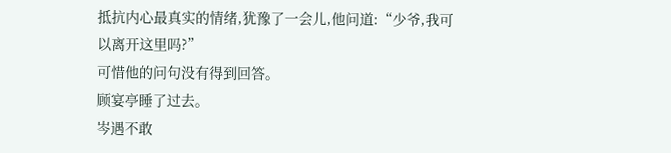抵抗内心最真实的情绪,犹豫了一会儿,他问道:“少爷,我可以离开这里吗?”
可惜他的问句没有得到回答。
顾宴亭睡了过去。
岑遇不敢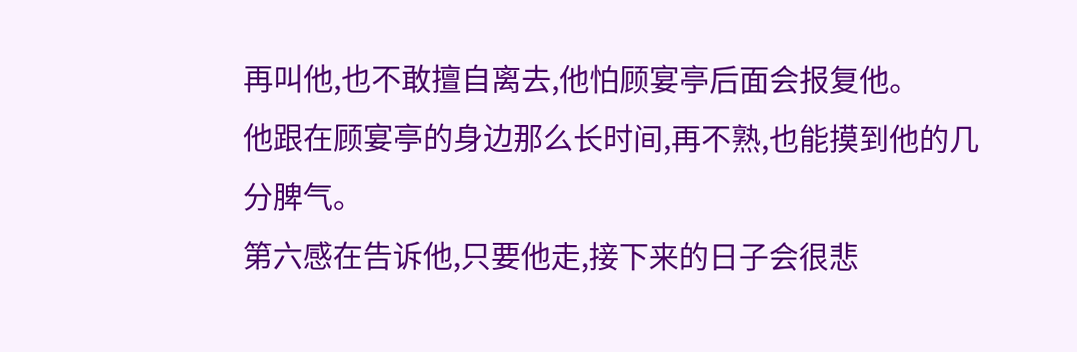再叫他,也不敢擅自离去,他怕顾宴亭后面会报复他。
他跟在顾宴亭的身边那么长时间,再不熟,也能摸到他的几分脾气。
第六感在告诉他,只要他走,接下来的日子会很悲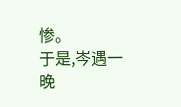惨。
于是,岑遇一晚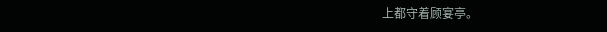上都守着顾宴亭。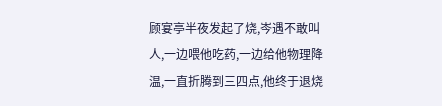顾宴亭半夜发起了烧,岑遇不敢叫人,一边喂他吃药,一边给他物理降温,一直折腾到三四点,他终于退烧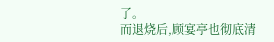了。
而退烧后,顾宴亭也彻底清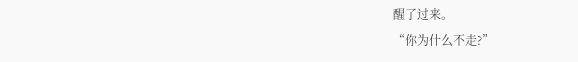醒了过来。
“你为什么不走?”